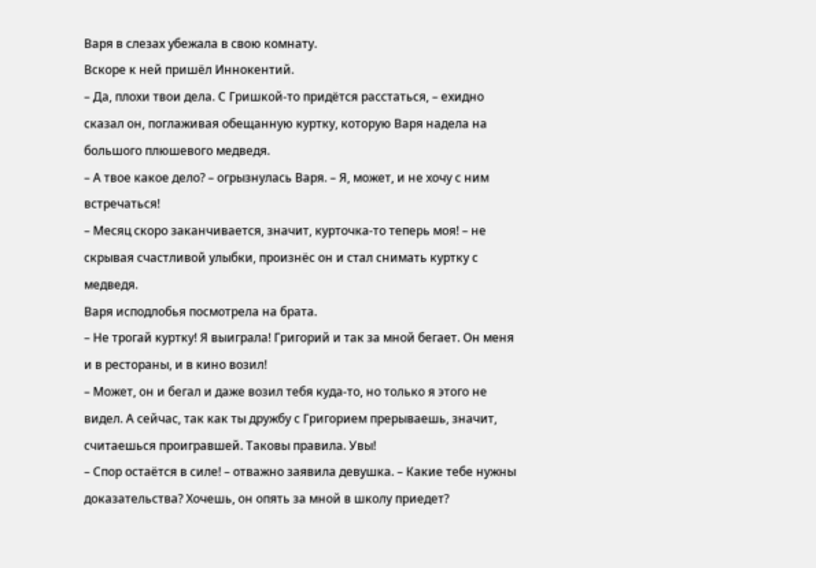Варя в слезах убежала в свою комнату.
Вскоре к ней пришёл Иннокентий.
– Да, плохи твои дела. С Гришкой-то придётся расстаться, – ехидно сказал он, поглаживая обещанную куртку, которую Варя надела на большого плюшевого медведя.
– А твое какое дело? – огрызнулась Варя. – Я, может, и не хочу с ним встречаться!
– Месяц скоро заканчивается, значит, курточка-то теперь моя! – не скрывая счастливой улыбки, произнёс он и стал снимать куртку с медведя.
Варя исподлобья посмотрела на брата.
– Не трогай куртку! Я выиграла! Григорий и так за мной бегает. Он меня и в рестораны, и в кино возил!
– Может, он и бегал и даже возил тебя куда-то, но только я этого не видел. А сейчас, так как ты дружбу с Григорием прерываешь, значит, считаешься проигравшей. Таковы правила. Увы!
– Спор остаётся в силе! – отважно заявила девушка. – Какие тебе нужны доказательства? Хочешь, он опять за мной в школу приедет?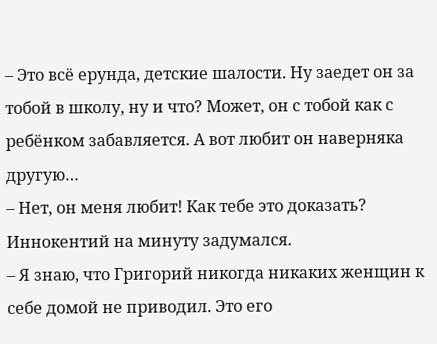– Это всё ерунда, детские шалости. Ну заедет он за тобой в школу, ну и что? Может, он с тобой как с ребёнком забавляется. А вот любит он наверняка другую…
– Нет, он меня любит! Как тебе это доказать?
Иннокентий на минуту задумался.
– Я знаю, что Григорий никогда никаких женщин к себе домой не приводил. Это его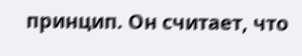принцип. Он считает, что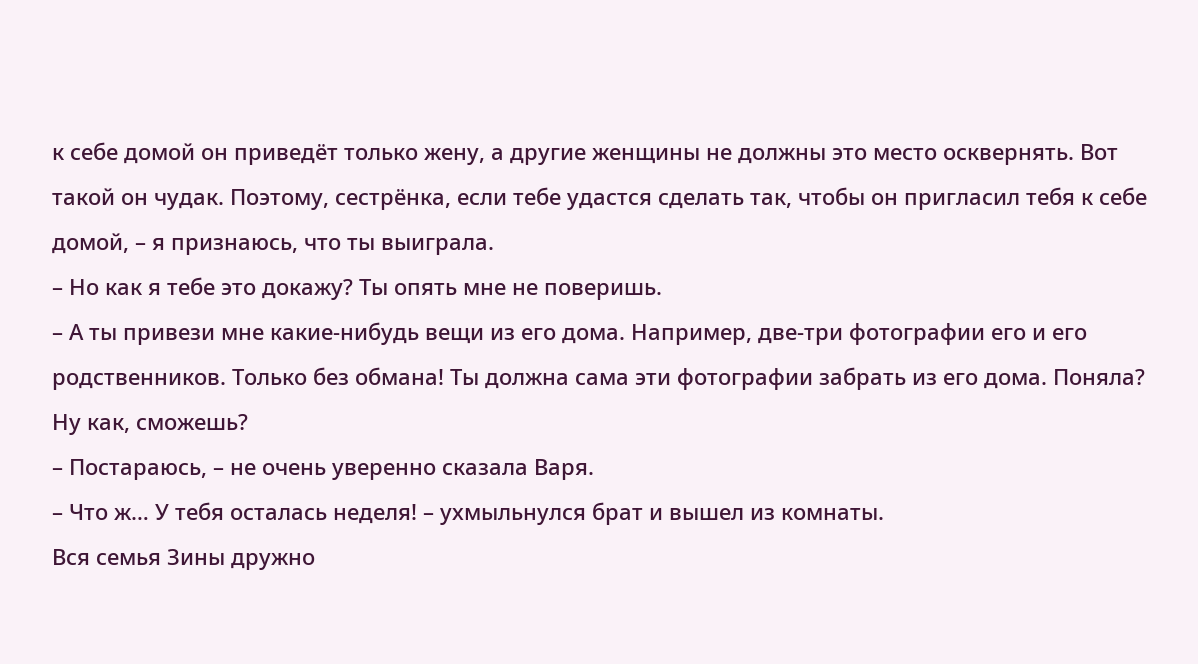к себе домой он приведёт только жену, а другие женщины не должны это место осквернять. Вот такой он чудак. Поэтому, сестрёнка, если тебе удастся сделать так, чтобы он пригласил тебя к себе домой, – я признаюсь, что ты выиграла.
– Но как я тебе это докажу? Ты опять мне не поверишь.
– А ты привези мне какие-нибудь вещи из его дома. Например, две-три фотографии его и его родственников. Только без обмана! Ты должна сама эти фотографии забрать из его дома. Поняла? Ну как, сможешь?
– Постараюсь, – не очень уверенно сказала Варя.
– Что ж… У тебя осталась неделя! – ухмыльнулся брат и вышел из комнаты.
Вся семья Зины дружно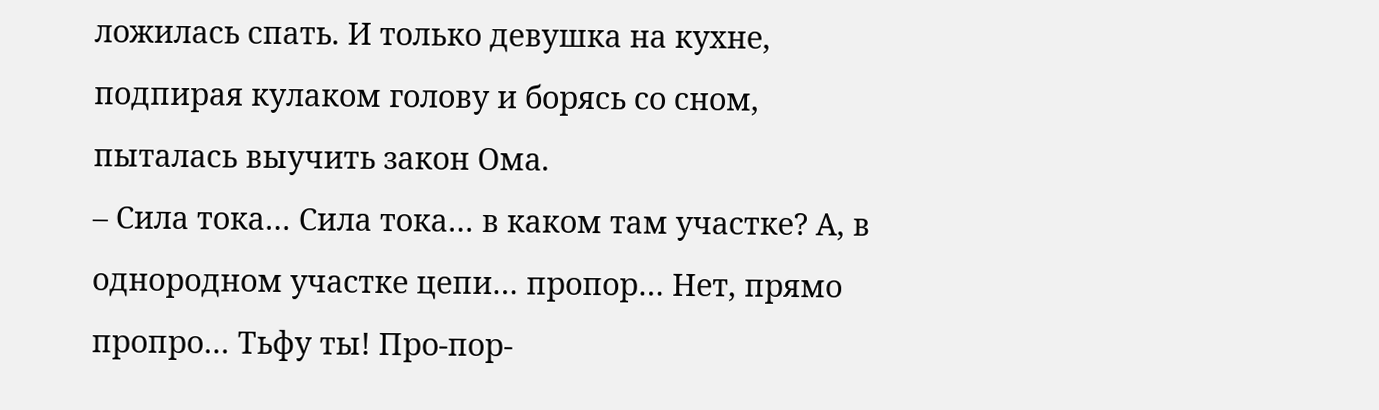ложилась спать. И только девушка на кухне, подпирая кулаком голову и борясь со сном, пыталась выучить закон Ома.
– Сила тока… Сила тока… в каком там участке? А, в однородном участке цепи… пропор… Нет, прямо пропро… Тьфу ты! Про-пор-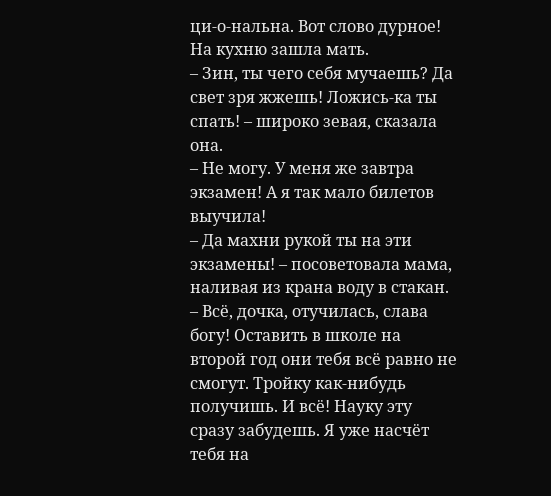ци-о-нальна. Вот слово дурное!
На кухню зашла мать.
– Зин, ты чего себя мучаешь? Да свет зря жжешь! Ложись-ка ты спать! – широко зевая, сказала она.
– Не могу. У меня же завтра экзамен! А я так мало билетов выучила!
– Да махни рукой ты на эти экзамены! – посоветовала мама, наливая из крана воду в стакан. – Всё, дочка, отучилась, слава богу! Оставить в школе на второй год они тебя всё равно не смогут. Тройку как-нибудь получишь. И всё! Науку эту сразу забудешь. Я уже насчёт тебя на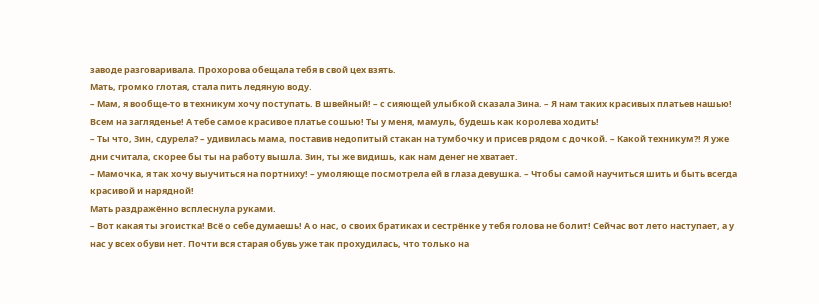заводе разговаривала. Прохорова обещала тебя в свой цех взять.
Мать, громко глотая, стала пить ледяную воду.
– Мам, я вообще-то в техникум хочу поступать. В швейный! – с сияющей улыбкой сказала Зина. – Я нам таких красивых платьев нашью! Всем на загляденье! А тебе самое красивое платье сошью! Ты у меня, мамуль, будешь как королева ходить!
– Ты что, Зин, сдурела? – удивилась мама, поставив недопитый стакан на тумбочку и присев рядом с дочкой. – Какой техникум?! Я уже дни считала, скорее бы ты на работу вышла. Зин, ты же видишь, как нам денег не хватает.
– Мамочка, я так хочу выучиться на портниху! – умоляюще посмотрела ей в глаза девушка. – Чтобы самой научиться шить и быть всегда красивой и нарядной!
Мать раздражённо всплеснула руками.
– Вот какая ты эгоистка! Всё о себе думаешь! А о нас, о своих братиках и сестрёнке у тебя голова не болит! Сейчас вот лето наступает, а у нас у всех обуви нет. Почти вся старая обувь уже так прохудилась, что только на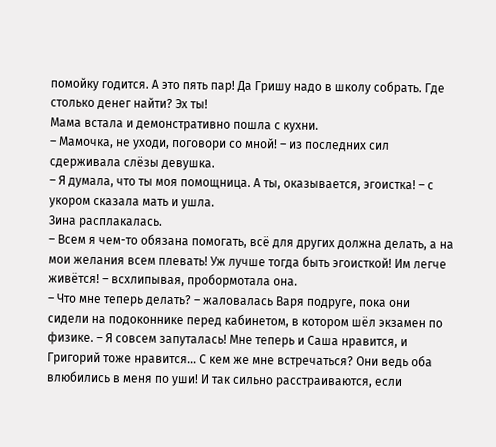помойку годится. А это пять пар! Да Гришу надо в школу собрать. Где столько денег найти? Эх ты!
Мама встала и демонстративно пошла с кухни.
– Мамочка, не уходи, поговори со мной! – из последних сил сдерживала слёзы девушка.
– Я думала, что ты моя помощница. А ты, оказывается, эгоистка! – с укором сказала мать и ушла.
Зина расплакалась.
– Всем я чем-то обязана помогать, всё для других должна делать, а на мои желания всем плевать! Уж лучше тогда быть эгоисткой! Им легче живётся! – всхлипывая, пробормотала она.
– Что мне теперь делать? – жаловалась Варя подруге, пока они сидели на подоконнике перед кабинетом, в котором шёл экзамен по физике. – Я совсем запуталась! Мне теперь и Саша нравится, и Григорий тоже нравится… С кем же мне встречаться? Они ведь оба влюбились в меня по уши! И так сильно расстраиваются, если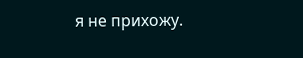я не прихожу.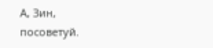А, Зин, посоветуй.